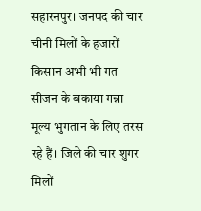सहारनपुर। जनपद की चार चीनी मिलों के हजारों किसान अभी भी गत सीजन के बकाया गन्ना मूल्य भुगतान के लिए तरस रहे हैं। जिले की चार शुगर मिलों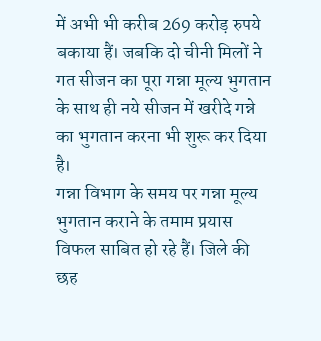में अभी भी करीब 269 करोड़ रुपये बकाया हैं। जबकि दो चीनी मिलों ने गत सीजन का पूरा गन्ना मूल्य भुगतान के साथ ही नये सीजन में खरीदे गन्ने का भुगतान करना भी शुरू कर दिया है।
गन्ना विभाग के समय पर गन्ना मूल्य भुगतान कराने के तमाम प्रयास विफल साबित हो रहे हैं। जिले की छह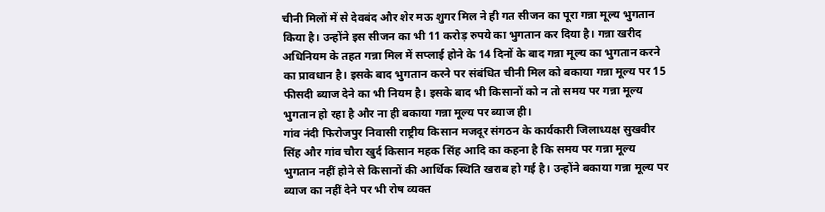चीनी मिलों में से देवबंद और शेर मऊ शुगर मिल ने ही गत सीजन का पूरा गन्ना मूल्य भुगतान किया है। उन्होंने इस सीजन का भी 11 करोड़ रुपये का भुगतान कर दिया है। गन्ना खरीद अधिनियम के तहत गन्ना मिल में सप्लाई होने के 14 दिनों के बाद गन्ना मूल्य का भुगतान करने का प्रावधान है। इसके बाद भुगतान करने पर संबंधित चीनी मिल को बकाया गन्ना मूल्य पर 15 फीसदी ब्याज देने का भी नियम है। इसके बाद भी किसानों को न तो समय पर गन्ना मूल्य भुगतान हो रहा है और ना ही बकाया गन्ना मूल्य पर ब्याज ही।
गांव नंदी फिरोजपुर निवासी राष्ट्रीय किसान मजदूर संगठन के कार्यकारी जिलाध्यक्ष सुखवीर सिंह और गांव चौरा खुर्द किसान महक सिंह आदि का कहना है कि समय पर गन्ना मूल्य भुगतान नहीं होने से किसानों की आर्थिक स्थिति खराब हो गई है। उन्होंने बकाया गन्ना मूल्य पर ब्याज का नहीं देने पर भी रोष व्यक्त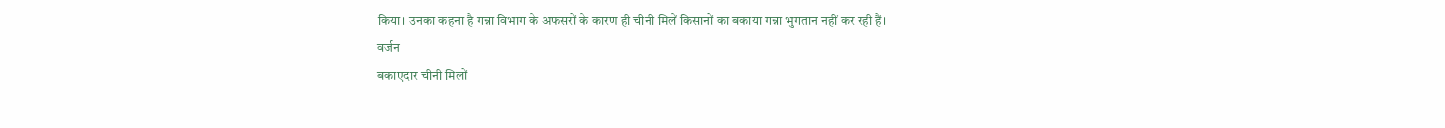किया। उनका कहना है गन्ना विभाग के अफसरों के कारण ही चीनी मिलें किसानों का बकाया गन्ना भुगतान नहीं कर रही हैं।
वर्जन
बकाएदार चीनी मिलों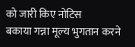को जारी किए नोटिस
बकाया गन्ना मूल्य भुगतान करने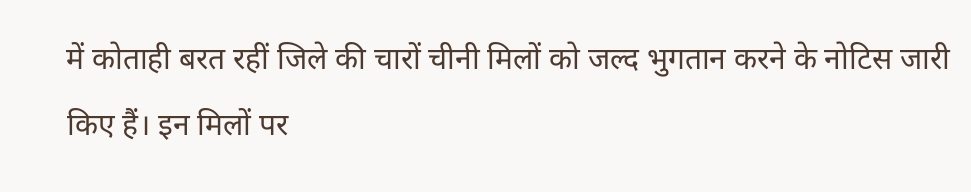में कोताही बरत रहीं जिले की चारों चीनी मिलों को जल्द भुगतान करने के नोटिस जारी किए हैं। इन मिलों पर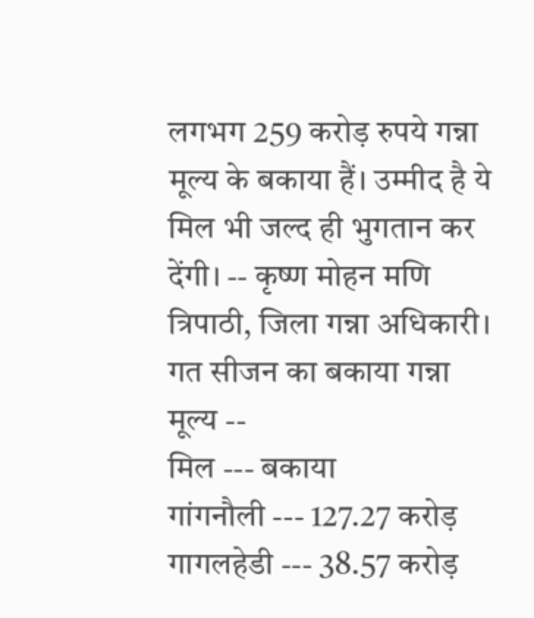लगभग 259 करोड़ रुपये गन्ना मूल्य के बकाया हैं। उम्मीद है ये मिल भी जल्द ही भुगतान कर देंगी। -- कृष्ण मोहन मणि त्रिपाठी, जिला गन्ना अधिकारी।
गत सीजन का बकाया गन्ना मूल्य --
मिल --- बकाया
गांगनौली --- 127.27 करोड़
गागलहेडी --- 38.57 करोड़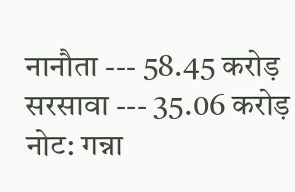नानौता --- 58.45 करोड़
सरसावा --- 35.06 करोड़
नोट: गन्ना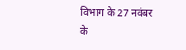विभाग के 27 नवंबर के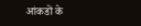आंकडों के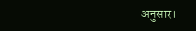अनुसार।